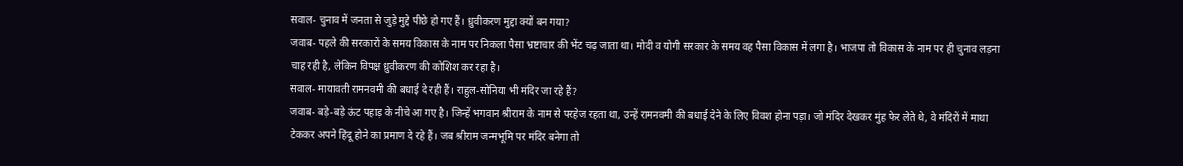सवाल- चुनाव में जनता से जुड़े मुद्दे पीछे हो गए हैं। ध्रुवीकरण मुद्दा क्यों बन गया?
जवाब- पहले की सरकारों के समय विकास के नाम पर निकला पैसा भ्रष्टाचार की भेंट चढ़ जाता था। मोदी व योगी सरकार के समय वह पैसा विकास में लगा है। भाजपा तो विकास के नाम पर ही चुनाव लड़ना चाह रही है, लेकिन विपक्ष ध्रुवीकरण की कोशिश कर रहा है।
सवाल- मायावती रामनवमी की बधाई दे रही हैं। राहुल-सोनिया भी मंदिर जा रहे हैं?
जवाब- बड़े-बड़े ऊंट पहाड़ के नीचे आ गए है। जिन्हें भगवान श्रीराम के नाम से परहेज रहता था, उन्हें रामनवमी की बधाई देने के लिए विवश होना पड़ा। जो मंदिर देखकर मुंह फेर लेते थे, वे मंदिरों में माथा टेककर अपने हिंदू होने का प्रमाण दे रहे हैं। जब श्रीराम जन्मभूमि पर मंदिर बनेगा तो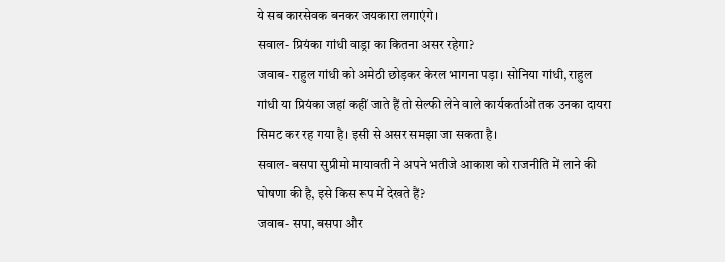ये सब कारसेवक बनकर जयकारा लगाएंगे।
सवाल- प्रियंका गांधी वाड्रा का कितना असर रहेगा?
जवाब- राहुल गांधी को अमेठी छोड़कर केरल भागना पड़ा। सोनिया गांधी, राहुल गांधी या प्रियंका जहां कहीं जाते हैं तो सेल्फी लेने वाले कार्यकर्ताओं तक उनका दायरा सिमट कर रह गया है। इसी से असर समझा जा सकता है।
सवाल- बसपा सुप्रीमो मायावती ने अपने भतीजे आकाश को राजनीति में लाने की घोषणा की है, इसे किस रूप में देखते हैं?
जवाब- सपा, बसपा और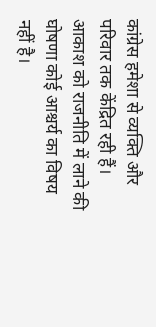कांग्रेस हमेशा से व्यक्ति और परिवार तक केंद्रित रही हैं। आकाश को राजनीति में लाने की घोषणा कोई आश्चर्य का विषय नहीं है।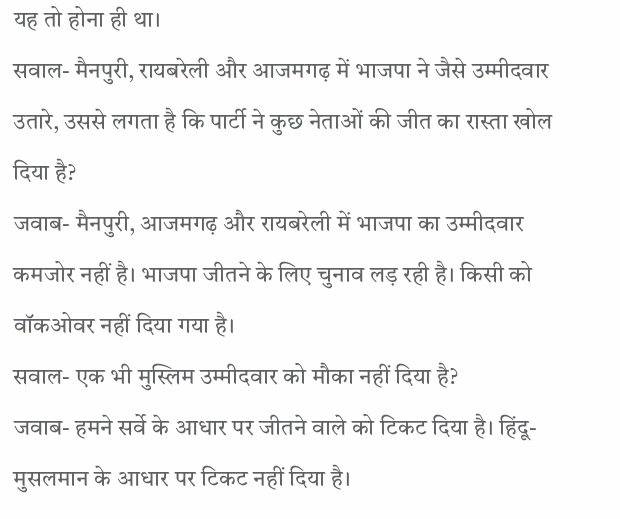यह तो होना ही था।
सवाल- मैनपुरी, रायबरेली और आजमगढ़ में भाजपा ने जैसे उम्मीदवार उतारे, उससे लगता है कि पार्टी ने कुछ नेताओं की जीत का रास्ता खोल दिया है?
जवाब- मैनपुरी, आजमगढ़ और रायबरेली में भाजपा का उम्मीदवार कमजोर नहीं है। भाजपा जीतने के लिए चुनाव लड़ रही है। किसी को वॉकओवर नहीं दिया गया है।
सवाल- एक भी मुस्लिम उम्मीदवार को मौका नहीं दिया है?
जवाब- हमने सर्वे के आधार पर जीतने वाले को टिकट दिया है। हिंदू-मुसलमान के आधार पर टिकट नहीं दिया है।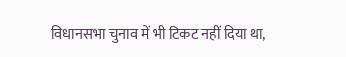विधानसभा चुनाव में भी टिकट नहीं दिया था,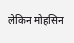लेकिन मोहसिन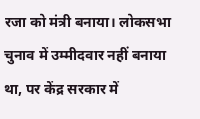रजा को मंत्री बनाया। लोकसभा चुनाव में उम्मीदवार नहीं बनाया था, पर केंद्र सरकार में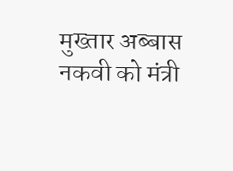मुख्तार अब्बास नकवी को मंत्री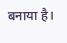बनाया है।